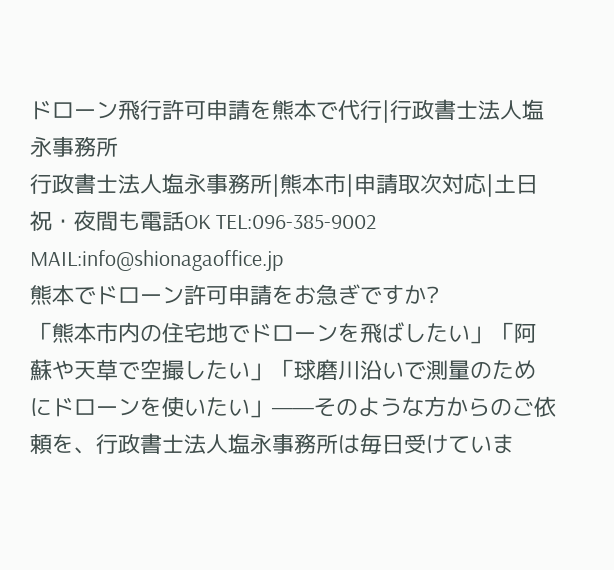ドローン飛行許可申請を熊本で代行|行政書士法人塩永事務所
行政書士法人塩永事務所|熊本市|申請取次対応|土日祝・夜間も電話OK TEL:096-385-9002 MAIL:info@shionagaoffice.jp
熊本でドローン許可申請をお急ぎですか?
「熊本市内の住宅地でドローンを飛ばしたい」「阿蘇や天草で空撮したい」「球磨川沿いで測量のためにドローンを使いたい」——そのような方からのご依頼を、行政書士法人塩永事務所は毎日受けていま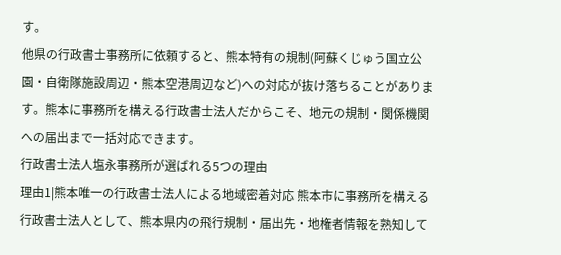す。
他県の行政書士事務所に依頼すると、熊本特有の規制(阿蘇くじゅう国立公園・自衛隊施設周辺・熊本空港周辺など)への対応が抜け落ちることがあります。熊本に事務所を構える行政書士法人だからこそ、地元の規制・関係機関への届出まで一括対応できます。
行政書士法人塩永事務所が選ばれる5つの理由
理由1|熊本唯一の行政書士法人による地域密着対応 熊本市に事務所を構える行政書士法人として、熊本県内の飛行規制・届出先・地権者情報を熟知して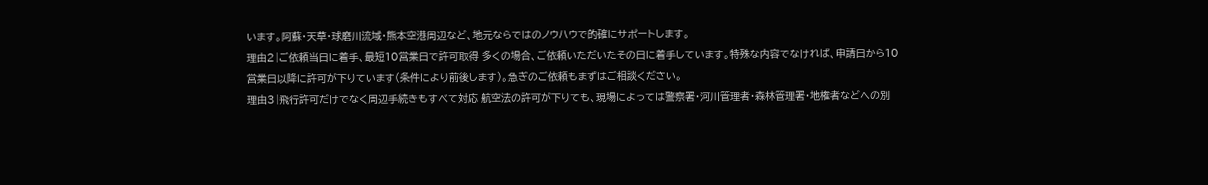います。阿蘇・天草・球磨川流域・熊本空港周辺など、地元ならではのノウハウで的確にサポートします。
理由2|ご依頼当日に着手、最短10営業日で許可取得 多くの場合、ご依頼いただいたその日に着手しています。特殊な内容でなければ、申請日から10営業日以降に許可が下りています(条件により前後します)。急ぎのご依頼もまずはご相談ください。
理由3|飛行許可だけでなく周辺手続きもすべて対応 航空法の許可が下りても、現場によっては警察署・河川管理者・森林管理署・地権者などへの別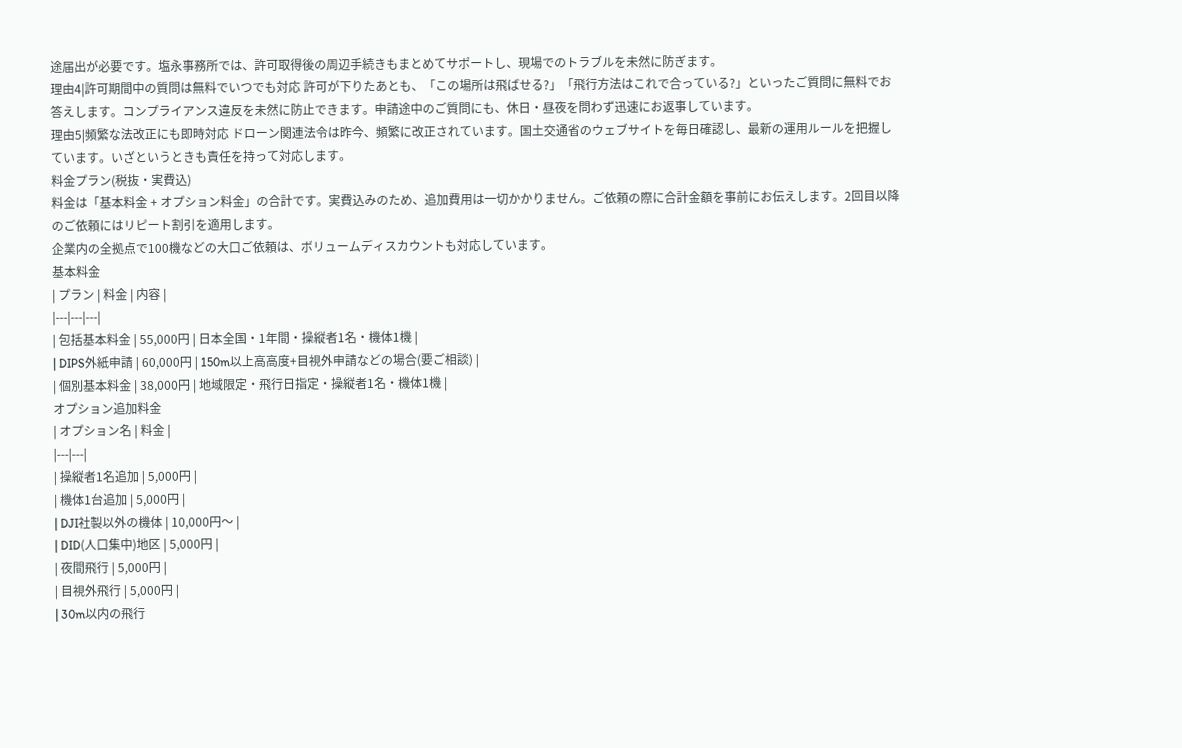途届出が必要です。塩永事務所では、許可取得後の周辺手続きもまとめてサポートし、現場でのトラブルを未然に防ぎます。
理由4|許可期間中の質問は無料でいつでも対応 許可が下りたあとも、「この場所は飛ばせる?」「飛行方法はこれで合っている?」といったご質問に無料でお答えします。コンプライアンス違反を未然に防止できます。申請途中のご質問にも、休日・昼夜を問わず迅速にお返事しています。
理由5|頻繁な法改正にも即時対応 ドローン関連法令は昨今、頻繁に改正されています。国土交通省のウェブサイトを毎日確認し、最新の運用ルールを把握しています。いざというときも責任を持って対応します。
料金プラン(税抜・実費込)
料金は「基本料金 + オプション料金」の合計です。実費込みのため、追加費用は一切かかりません。ご依頼の際に合計金額を事前にお伝えします。2回目以降のご依頼にはリピート割引を適用します。
企業内の全拠点で100機などの大口ご依頼は、ボリュームディスカウントも対応しています。
基本料金
| プラン | 料金 | 内容 |
|---|---|---|
| 包括基本料金 | 55,000円 | 日本全国・1年間・操縦者1名・機体1機 |
| DIPS外紙申請 | 60,000円 | 150m以上高高度+目視外申請などの場合(要ご相談) |
| 個別基本料金 | 38,000円 | 地域限定・飛行日指定・操縦者1名・機体1機 |
オプション追加料金
| オプション名 | 料金 |
|---|---|
| 操縦者1名追加 | 5,000円 |
| 機体1台追加 | 5,000円 |
| DJI社製以外の機体 | 10,000円〜 |
| DID(人口集中)地区 | 5,000円 |
| 夜間飛行 | 5,000円 |
| 目視外飛行 | 5,000円 |
| 30m以内の飛行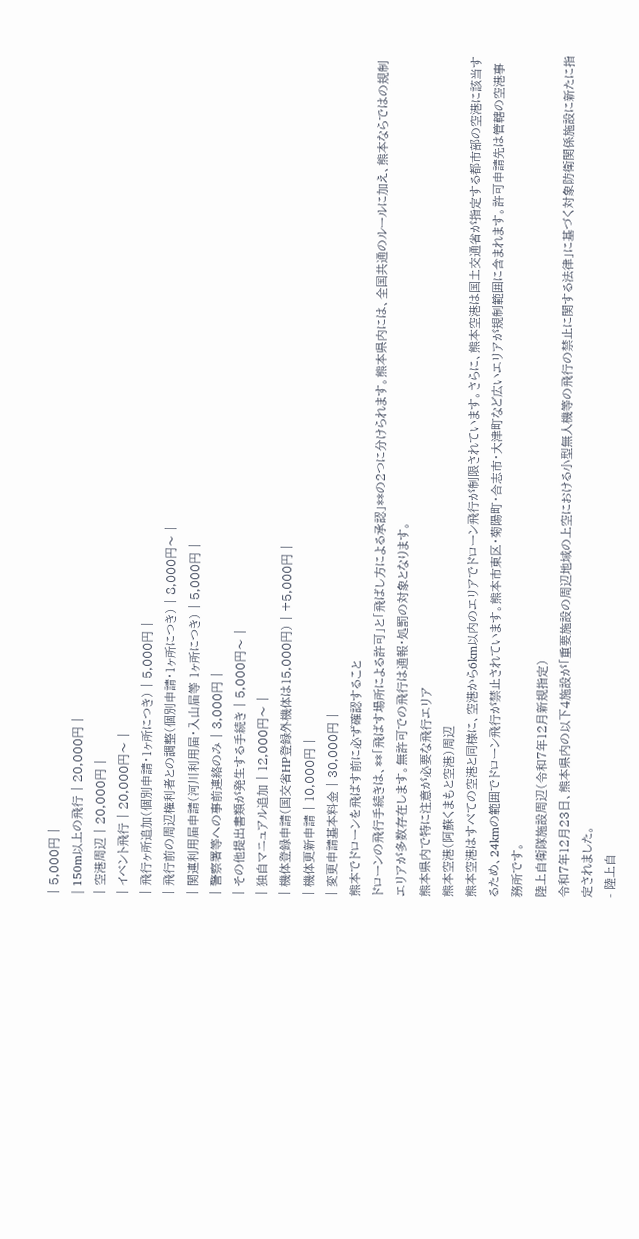| 5,000円 |
| 150m以上の飛行 | 20,000円 |
| 空港周辺 | 20,000円 |
| イベント飛行 | 20,000円〜 |
| 飛行ヶ所追加(個別申請・1ヶ所につき) | 5,000円 |
| 飛行前の周辺権利者との調整(個別申請・1ヶ所につき) | 8,000円〜 |
| 関連利用届申請(河川利用届・入山届等 1ヶ所につき) | 5,000円 |
| 警察署等への事前連絡のみ | 3,000円 |
| その他提出書類が発生する手続き | 5,000円〜 |
| 独自マニュアル追加 | 12,000円〜 |
| 機体登録申請(国交省HP登録外機体は15,000円) | +5,000円 |
| 機体更新申請 | 10,000円 |
| 変更申請基本料金 | 30,000円 |
熊本でドローンを飛ばす前に必ず確認すること
ドローンの飛行手続きは、**「飛ばす場所による許可」と「飛ばし方による承認」**の2つに分けられます。熊本県内には、全国共通のルールに加え、熊本ならではの規制エリアが多数存在します。無許可での飛行は通報・処罰の対象となります。
熊本県内で特に注意が必要な飛行エリア
熊本空港(阿蘇くまもと空港)周辺
熊本空港はすべての空港と同様に、空港から6km以内のエリアでドローン飛行が制限されています。さらに、熊本空港は国土交通省が指定する都市部の空港に該当するため、24kmの範囲でドローン飛行が禁止されています。熊本市東区・菊陽町・合志市・大津町など広いエリアが規制範囲に含まれます。許可申請先は管轄の空港事務所です。
陸上自衛隊施設周辺(令和7年12月新規指定)
令和7年12月23日、熊本県内の以下4施設が「重要施設の周辺地域の上空における小型無人機等の飛行の禁止に関する法律」に基づく対象防衛関係施設に新たに指定されました。
- 陸上自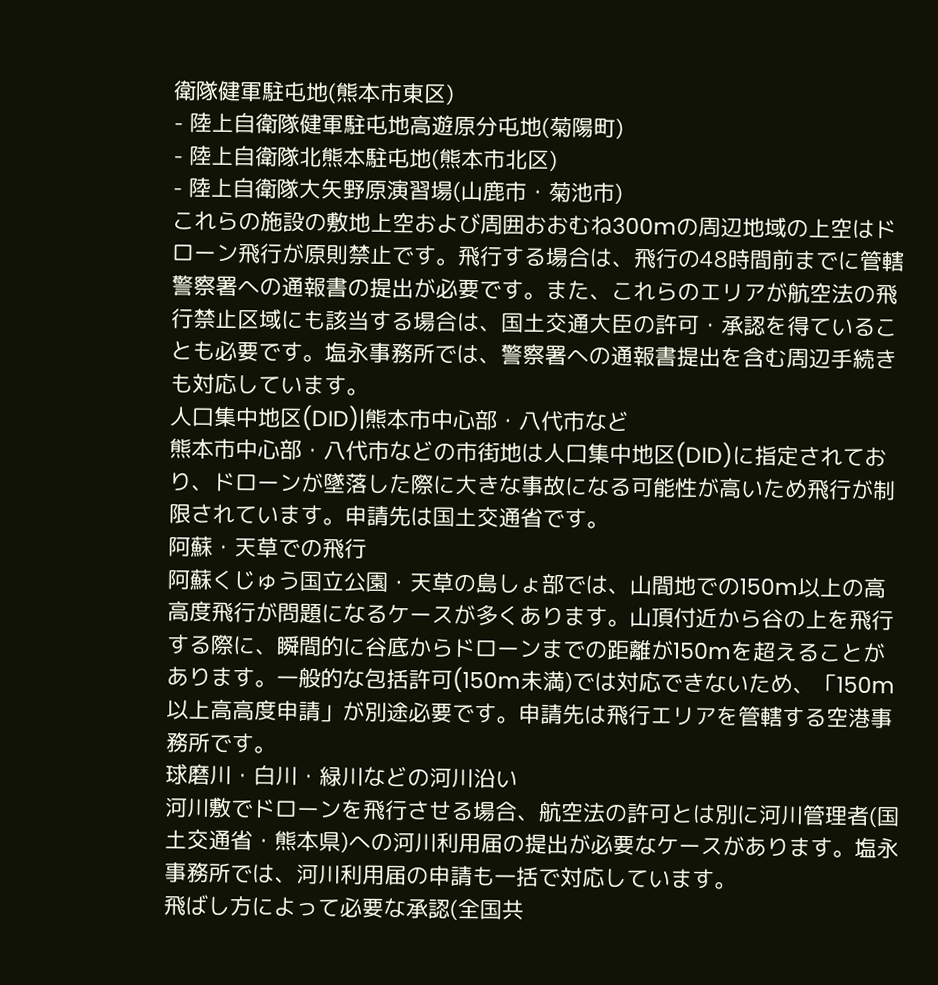衛隊健軍駐屯地(熊本市東区)
- 陸上自衛隊健軍駐屯地高遊原分屯地(菊陽町)
- 陸上自衛隊北熊本駐屯地(熊本市北区)
- 陸上自衛隊大矢野原演習場(山鹿市・菊池市)
これらの施設の敷地上空および周囲おおむね300mの周辺地域の上空はドローン飛行が原則禁止です。飛行する場合は、飛行の48時間前までに管轄警察署への通報書の提出が必要です。また、これらのエリアが航空法の飛行禁止区域にも該当する場合は、国土交通大臣の許可・承認を得ていることも必要です。塩永事務所では、警察署への通報書提出を含む周辺手続きも対応しています。
人口集中地区(DID)|熊本市中心部・八代市など
熊本市中心部・八代市などの市街地は人口集中地区(DID)に指定されており、ドローンが墜落した際に大きな事故になる可能性が高いため飛行が制限されています。申請先は国土交通省です。
阿蘇・天草での飛行
阿蘇くじゅう国立公園・天草の島しょ部では、山間地での150m以上の高高度飛行が問題になるケースが多くあります。山頂付近から谷の上を飛行する際に、瞬間的に谷底からドローンまでの距離が150mを超えることがあります。一般的な包括許可(150m未満)では対応できないため、「150m以上高高度申請」が別途必要です。申請先は飛行エリアを管轄する空港事務所です。
球磨川・白川・緑川などの河川沿い
河川敷でドローンを飛行させる場合、航空法の許可とは別に河川管理者(国土交通省・熊本県)への河川利用届の提出が必要なケースがあります。塩永事務所では、河川利用届の申請も一括で対応しています。
飛ばし方によって必要な承認(全国共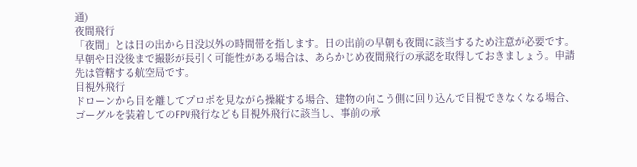通)
夜間飛行
「夜間」とは日の出から日没以外の時間帯を指します。日の出前の早朝も夜間に該当するため注意が必要です。早朝や日没後まで撮影が長引く可能性がある場合は、あらかじめ夜間飛行の承認を取得しておきましょう。申請先は管轄する航空局です。
目視外飛行
ドローンから目を離してプロポを見ながら操縦する場合、建物の向こう側に回り込んで目視できなくなる場合、ゴーグルを装着してのFPV飛行なども目視外飛行に該当し、事前の承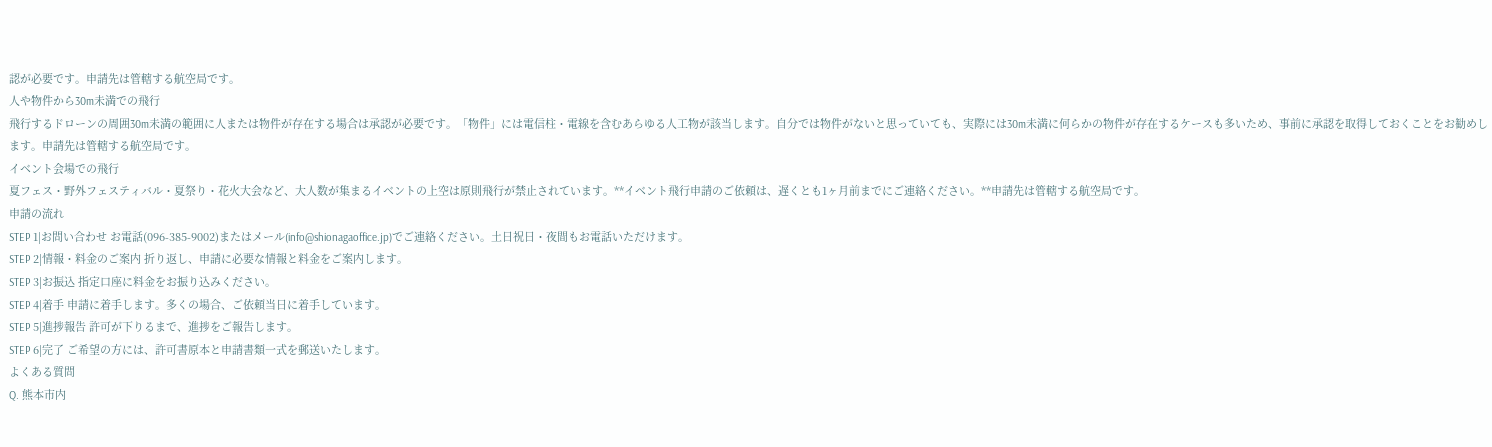認が必要です。申請先は管轄する航空局です。
人や物件から30m未満での飛行
飛行するドローンの周囲30m未満の範囲に人または物件が存在する場合は承認が必要です。「物件」には電信柱・電線を含むあらゆる人工物が該当します。自分では物件がないと思っていても、実際には30m未満に何らかの物件が存在するケースも多いため、事前に承認を取得しておくことをお勧めします。申請先は管轄する航空局です。
イベント会場での飛行
夏フェス・野外フェスティバル・夏祭り・花火大会など、大人数が集まるイベントの上空は原則飛行が禁止されています。**イベント飛行申請のご依頼は、遅くとも1ヶ月前までにご連絡ください。**申請先は管轄する航空局です。
申請の流れ
STEP 1|お問い合わせ お電話(096-385-9002)またはメール(info@shionagaoffice.jp)でご連絡ください。土日祝日・夜間もお電話いただけます。
STEP 2|情報・料金のご案内 折り返し、申請に必要な情報と料金をご案内します。
STEP 3|お振込 指定口座に料金をお振り込みください。
STEP 4|着手 申請に着手します。多くの場合、ご依頼当日に着手しています。
STEP 5|進捗報告 許可が下りるまで、進捗をご報告します。
STEP 6|完了 ご希望の方には、許可書原本と申請書類一式を郵送いたします。
よくある質問
Q. 熊本市内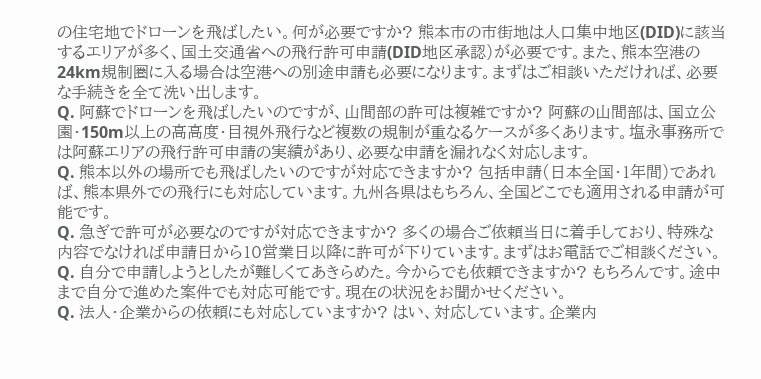の住宅地でドローンを飛ばしたい。何が必要ですか? 熊本市の市街地は人口集中地区(DID)に該当するエリアが多く、国土交通省への飛行許可申請(DID地区承認)が必要です。また、熊本空港の24km規制圏に入る場合は空港への別途申請も必要になります。まずはご相談いただければ、必要な手続きを全て洗い出します。
Q. 阿蘇でドローンを飛ばしたいのですが、山間部の許可は複雑ですか? 阿蘇の山間部は、国立公園・150m以上の高高度・目視外飛行など複数の規制が重なるケースが多くあります。塩永事務所では阿蘇エリアの飛行許可申請の実績があり、必要な申請を漏れなく対応します。
Q. 熊本以外の場所でも飛ばしたいのですが対応できますか? 包括申請(日本全国・1年間)であれば、熊本県外での飛行にも対応しています。九州各県はもちろん、全国どこでも適用される申請が可能です。
Q. 急ぎで許可が必要なのですが対応できますか? 多くの場合ご依頼当日に着手しており、特殊な内容でなければ申請日から10営業日以降に許可が下りています。まずはお電話でご相談ください。
Q. 自分で申請しようとしたが難しくてあきらめた。今からでも依頼できますか? もちろんです。途中まで自分で進めた案件でも対応可能です。現在の状況をお聞かせください。
Q. 法人・企業からの依頼にも対応していますか? はい、対応しています。企業内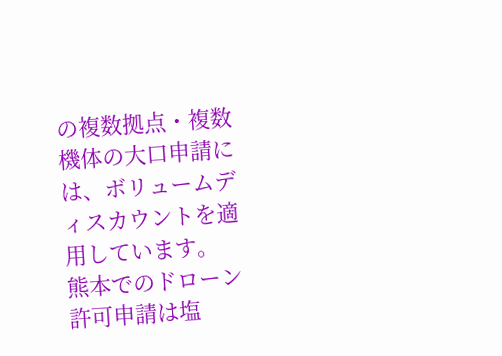の複数拠点・複数機体の大口申請には、ボリュームディスカウントを適用しています。
熊本でのドローン許可申請は塩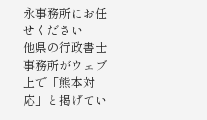永事務所にお任せください
他県の行政書士事務所がウェブ上で「熊本対応」と掲げてい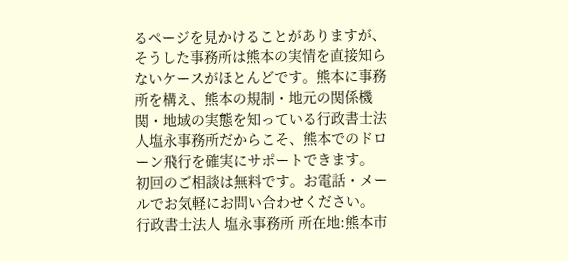るページを見かけることがありますが、そうした事務所は熊本の実情を直接知らないケースがほとんどです。熊本に事務所を構え、熊本の規制・地元の関係機関・地域の実態を知っている行政書士法人塩永事務所だからこそ、熊本でのドローン飛行を確実にサポートできます。
初回のご相談は無料です。お電話・メールでお気軽にお問い合わせください。
行政書士法人 塩永事務所 所在地:熊本市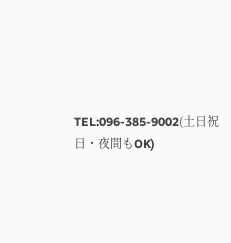TEL:096-385-9002(土日祝日・夜間もOK)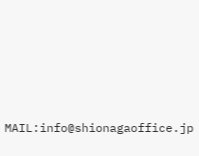MAIL:info@shionagaoffice.jp